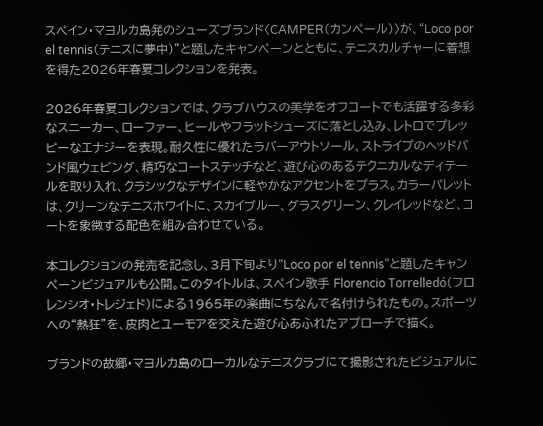スペイン・マヨルカ島発のシューズブランド〈CAMPER(カンペール)〉が、“Loco por el tennis(テニスに夢中)”と題したキャンペーンとともに、テニスカルチャーに着想を得た2026年春夏コレクションを発表。

2026年春夏コレクションでは、クラブハウスの美学をオフコートでも活躍する多彩なスニーカー、ローファー、ヒールやフラットシューズに落とし込み、レトロでプレッピーなエナジーを表現。耐久性に優れたラバーアウトソール、ストライプのヘッドバンド風ウェビング、精巧なコートステッチなど、遊び心のあるテクニカルなディテールを取り入れ、クラシックなデザインに軽やかなアクセントをプラス。カラーパレットは、クリーンなテニスホワイトに、スカイブルー、グラスグリーン、クレイレッドなど、コートを象徴する配色を組み合わせている。

本コレクションの発売を記念し、3月下旬より“Loco por el tennis”と題したキャンペーンビジュアルも公開。このタイトルは、スペイン歌手 Florencio Torrelledó(フロレンシオ・トレジェド)による1965年の楽曲にちなんで名付けられたもの。スポーツへの“熱狂”を、皮肉とユーモアを交えた遊び心あふれたアプローチで描く。

ブランドの故郷・マヨルカ島のローカルなテニスクラブにて撮影されたビジュアルに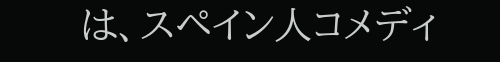は、スペイン人コメディ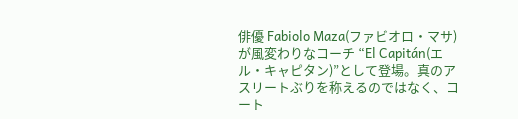俳優 Fabiolo Maza(ファビオロ・マサ)が風変わりなコーチ “El Capitán(エル・キャピタン)”として登場。真のアスリートぶりを称えるのではなく、コート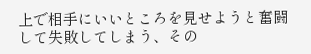上で相手にいいところを見せようと奮闘して失敗してしまう、その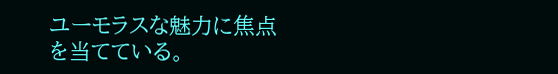ユーモラスな魅力に焦点を当てている。